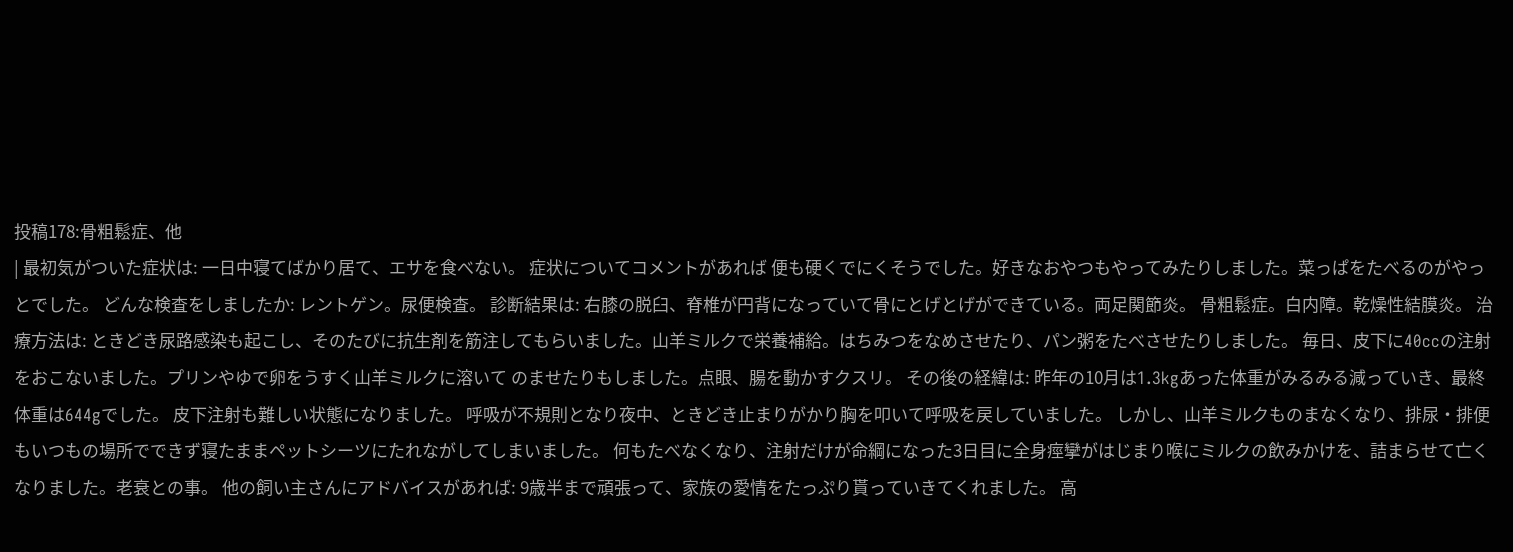投稿178:骨粗鬆症、他
| 最初気がついた症状は: 一日中寝てばかり居て、エサを食べない。 症状についてコメントがあれば 便も硬くでにくそうでした。好きなおやつもやってみたりしました。菜っぱをたべるのがやっとでした。 どんな検査をしましたか: レントゲン。尿便検査。 診断結果は: 右膝の脱臼、脊椎が円背になっていて骨にとげとげができている。両足関節炎。 骨粗鬆症。白内障。乾燥性結膜炎。 治療方法は: ときどき尿路感染も起こし、そのたびに抗生剤を筋注してもらいました。山羊ミルクで栄養補給。はちみつをなめさせたり、パン粥をたべさせたりしました。 毎日、皮下に40ccの注射をおこないました。プリンやゆで卵をうすく山羊ミルクに溶いて のませたりもしました。点眼、腸を動かすクスリ。 その後の経緯は: 昨年の10月は1.3kgあった体重がみるみる減っていき、最終体重は644gでした。 皮下注射も難しい状態になりました。 呼吸が不規則となり夜中、ときどき止まりがかり胸を叩いて呼吸を戻していました。 しかし、山羊ミルクものまなくなり、排尿・排便もいつもの場所でできず寝たままペットシーツにたれながしてしまいました。 何もたべなくなり、注射だけが命綱になった3日目に全身痙攣がはじまり喉にミルクの飲みかけを、詰まらせて亡くなりました。老衰との事。 他の飼い主さんにアドバイスがあれば: 9歳半まで頑張って、家族の愛情をたっぷり貰っていきてくれました。 高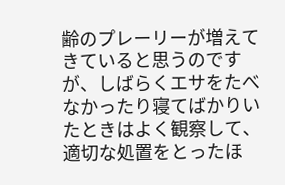齢のプレーリーが増えてきていると思うのですが、しばらくエサをたべなかったり寝てばかりいたときはよく観察して、適切な処置をとったほ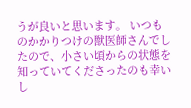うが良いと思います。 いつものかかりつけの獣医師さんでしたので、小さい頃からの状態を知っていてくださったのも幸いし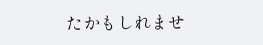たかもしれませ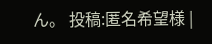ん。 投稿:匿名希望様 |